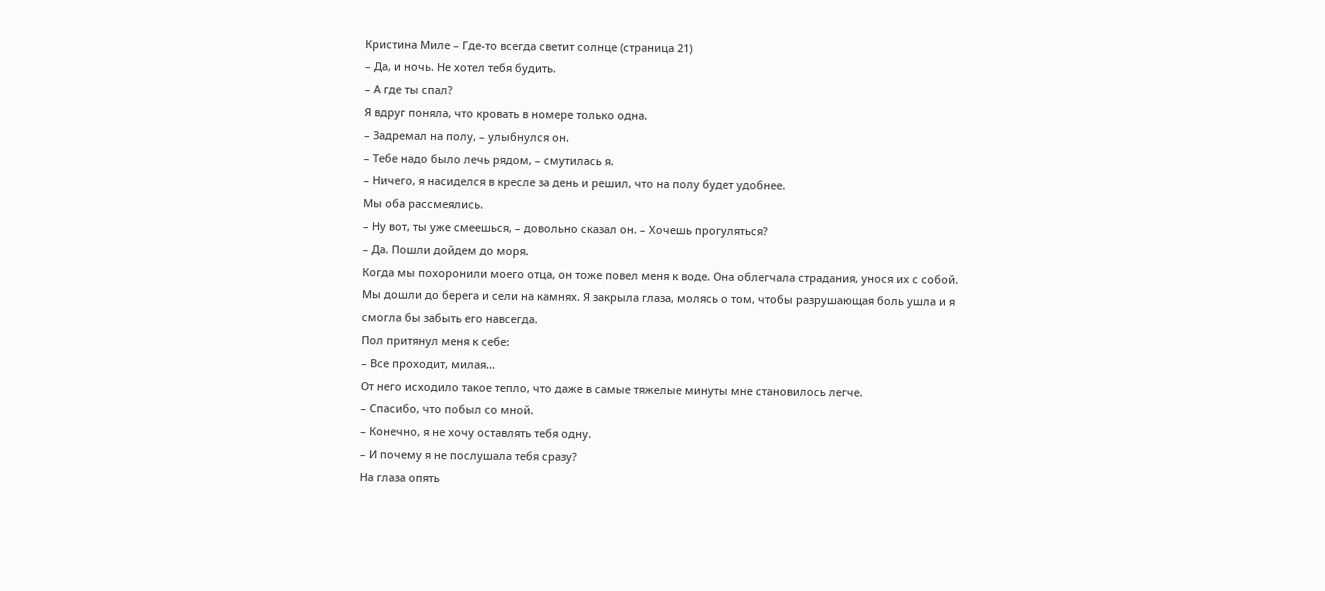Кристина Миле – Где-то всегда светит солнце (страница 21)
– Да, и ночь. Не хотел тебя будить.
– А где ты спал?
Я вдруг поняла, что кровать в номере только одна.
– Задремал на полу, – улыбнулся он.
– Тебе надо было лечь рядом, – смутилась я.
– Ничего, я насиделся в кресле за день и решил, что на полу будет удобнее.
Мы оба рассмеялись.
– Ну вот, ты уже смеешься, – довольно сказал он. – Хочешь прогуляться?
– Да. Пошли дойдем до моря.
Когда мы похоронили моего отца, он тоже повел меня к воде. Она облегчала страдания, унося их с собой.
Мы дошли до берега и сели на камнях. Я закрыла глаза, молясь о том, чтобы разрушающая боль ушла и я смогла бы забыть его навсегда.
Пол притянул меня к себе:
– Все проходит, милая…
От него исходило такое тепло, что даже в самые тяжелые минуты мне становилось легче.
– Спасибо, что побыл со мной.
– Конечно, я не хочу оставлять тебя одну.
– И почему я не послушала тебя сразу?
На глаза опять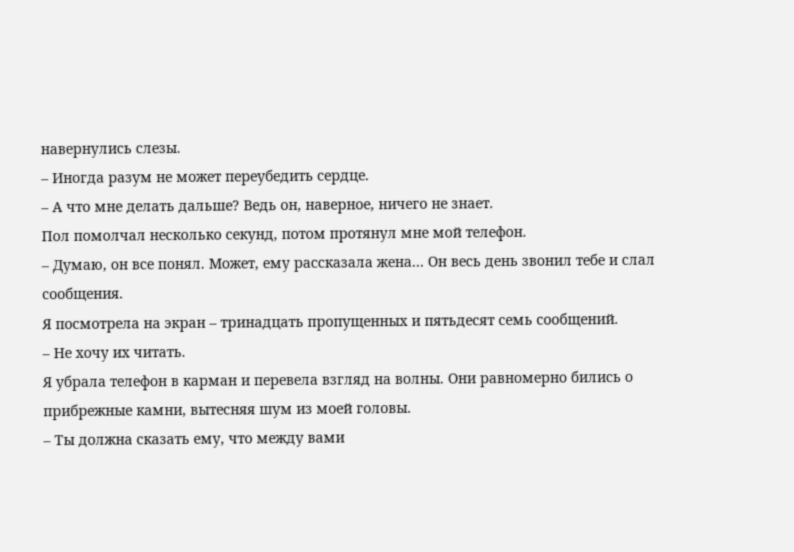навернулись слезы.
– Иногда разум не может переубедить сердце.
– А что мне делать дальше? Ведь он, наверное, ничего не знает.
Пол помолчал несколько секунд, потом протянул мне мой телефон.
– Думаю, он все понял. Может, ему рассказала жена… Он весь день звонил тебе и слал сообщения.
Я посмотрела на экран – тринадцать пропущенных и пятьдесят семь сообщений.
– Не хочу их читать.
Я убрала телефон в карман и перевела взгляд на волны. Они равномерно бились о прибрежные камни, вытесняя шум из моей головы.
– Ты должна сказать ему, что между вами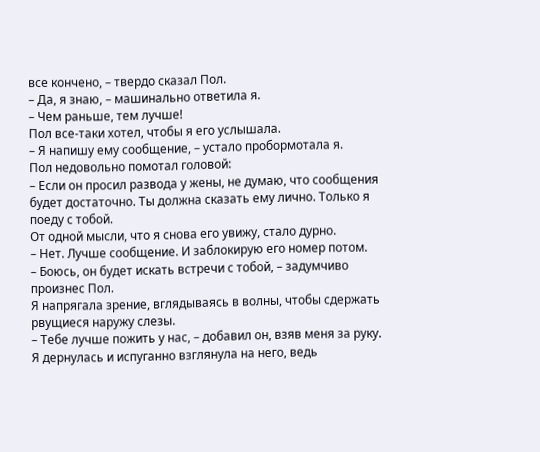все кончено, – твердо сказал Пол.
– Да, я знаю, – машинально ответила я.
– Чем раньше, тем лучше!
Пол все-таки хотел, чтобы я его услышала.
– Я напишу ему сообщение, – устало пробормотала я.
Пол недовольно помотал головой:
– Если он просил развода у жены, не думаю, что сообщения будет достаточно. Ты должна сказать ему лично. Только я поеду с тобой.
От одной мысли, что я снова его увижу, стало дурно.
– Нет. Лучше сообщение. И заблокирую его номер потом.
– Боюсь, он будет искать встречи с тобой, – задумчиво произнес Пол.
Я напрягала зрение, вглядываясь в волны, чтобы сдержать рвущиеся наружу слезы.
– Тебе лучше пожить у нас, – добавил он, взяв меня за руку.
Я дернулась и испуганно взглянула на него, ведь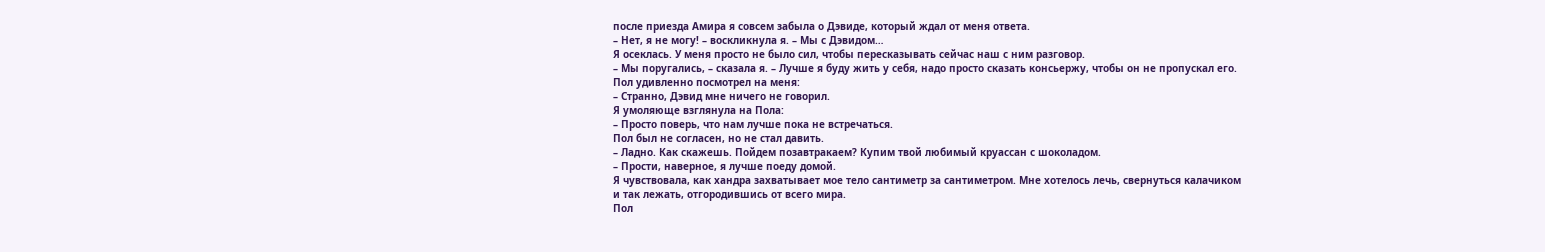после приезда Амира я совсем забыла о Дэвиде, который ждал от меня ответа.
– Нет, я не могу! – воскликнула я. – Мы с Дэвидом…
Я осеклась. У меня просто не было сил, чтобы пересказывать сейчас наш с ним разговор.
– Мы поругались, – сказала я. – Лучше я буду жить у себя, надо просто сказать консьержу, чтобы он не пропускал его.
Пол удивленно посмотрел на меня:
– Странно, Дэвид мне ничего не говорил.
Я умоляюще взглянула на Пола:
– Просто поверь, что нам лучше пока не встречаться.
Пол был не согласен, но не стал давить.
– Ладно. Как скажешь. Пойдем позавтракаем? Купим твой любимый круассан с шоколадом.
– Прости, наверное, я лучше поеду домой.
Я чувствовала, как хандра захватывает мое тело сантиметр за сантиметром. Мне хотелось лечь, свернуться калачиком и так лежать, отгородившись от всего мира.
Пол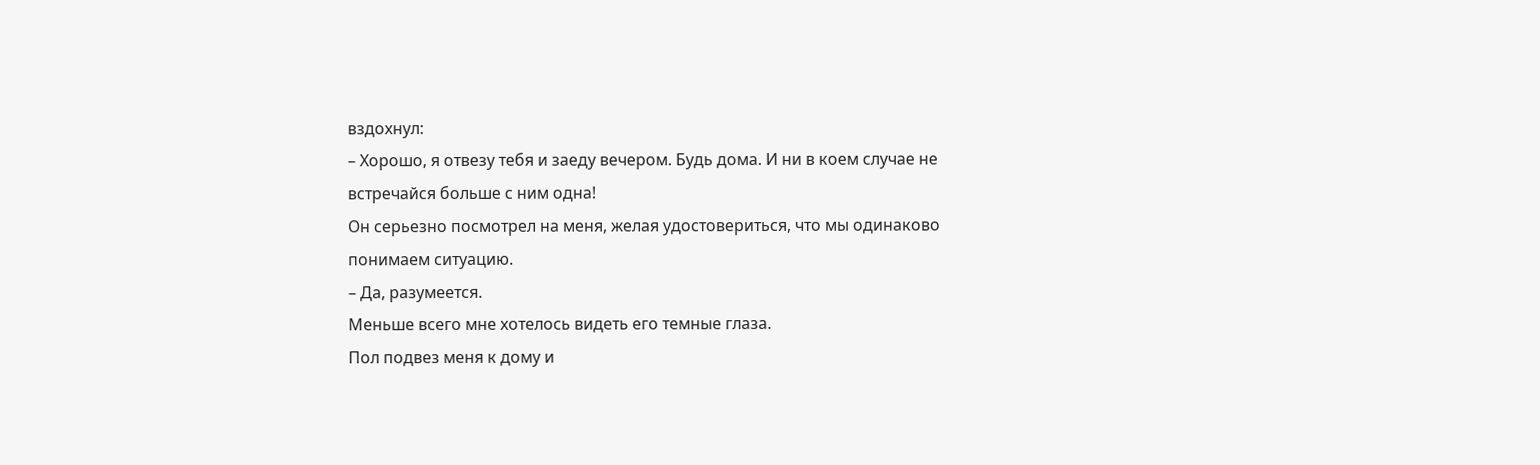вздохнул:
– Хорошо, я отвезу тебя и заеду вечером. Будь дома. И ни в коем случае не встречайся больше с ним одна!
Он серьезно посмотрел на меня, желая удостовериться, что мы одинаково понимаем ситуацию.
– Да, разумеется.
Меньше всего мне хотелось видеть его темные глаза.
Пол подвез меня к дому и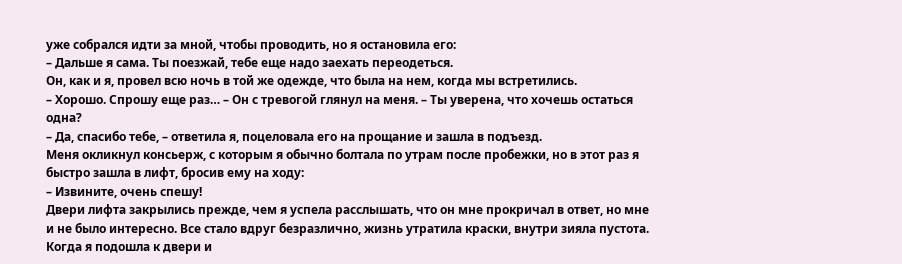уже собрался идти за мной, чтобы проводить, но я остановила его:
– Дальше я сама. Ты поезжай, тебе еще надо заехать переодеться.
Он, как и я, провел всю ночь в той же одежде, что была на нем, когда мы встретились.
– Хорошо. Спрошу еще раз… – Он с тревогой глянул на меня. – Ты уверена, что хочешь остаться одна?
– Да, спасибо тебе, – ответила я, поцеловала его на прощание и зашла в подъезд.
Меня окликнул консьерж, с которым я обычно болтала по утрам после пробежки, но в этот раз я быстро зашла в лифт, бросив ему на ходу:
– Извините, очень спешу!
Двери лифта закрылись прежде, чем я успела расслышать, что он мне прокричал в ответ, но мне и не было интересно. Все стало вдруг безразлично, жизнь утратила краски, внутри зияла пустота.
Когда я подошла к двери и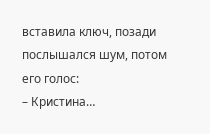вставила ключ, позади послышался шум, потом его голос:
– Кристина…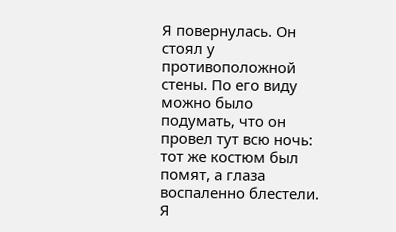Я повернулась. Он стоял у противоположной стены. По его виду можно было подумать, что он провел тут всю ночь: тот же костюм был помят, а глаза воспаленно блестели. Я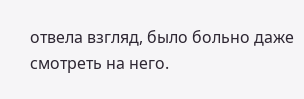отвела взгляд, было больно даже смотреть на него.